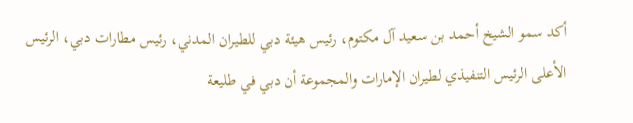أكد سمو الشيخ أحمد بن سعيد آل مكتوم، رئيس هيئة دبي للطيران المدني، رئيس مطارات دبي، الرئيس الأعلى الرئيس التنفيذي لطيران الإمارات والمجموعة أن دبي في طليعة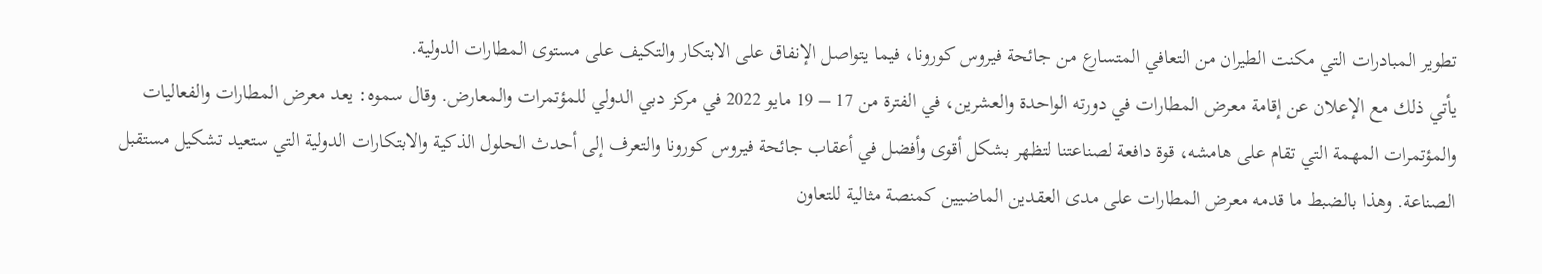تطوير المبادرات التي مكنت الطيران من التعافي المتسارع من جائحة فيروس كورونا، فيما يتواصل الإنفاق على الابتكار والتكيف على مستوى المطارات الدولية.
يأتي ذلك مع الإعلان عن إقامة معرض المطارات في دورته الواحدة والعشرين، في الفترة من 17 – 19 مايو 2022 في مركز دبي الدولي للمؤتمرات والمعارض. وقال سموه: يعد معرض المطارات والفعاليات والمؤتمرات المهمة التي تقام على هامشه، قوة دافعة لصناعتنا لتظهر بشكل أقوى وأفضل في أعقاب جائحة فيروس كورونا والتعرف إلى أحدث الحلول الذكية والابتكارات الدولية التي ستعيد تشكيل مستقبل الصناعة. وهذا بالضبط ما قدمه معرض المطارات على مدى العقدين الماضيين كمنصة مثالية للتعاون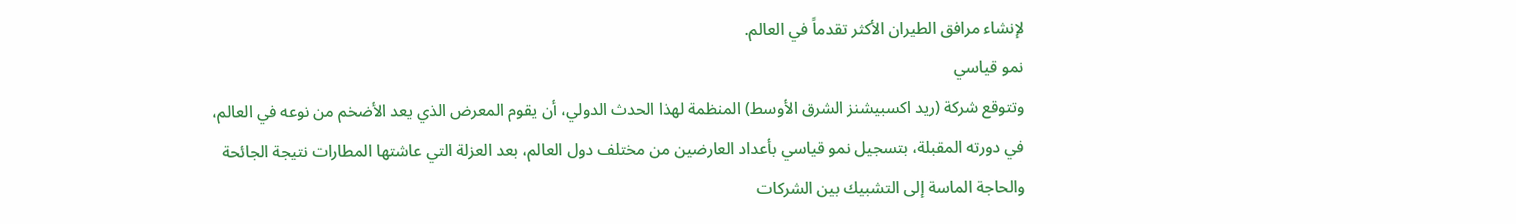لإنشاء مرافق الطيران الأكثر تقدماً في العالم.
نمو قياسي
وتتوقع شركة (ريد اكسبيشنز الشرق الأوسط) المنظمة لهذا الحدث الدولي، أن يقوم المعرض الذي يعد الأضخم من نوعه في العالم، في دورته المقبلة، بتسجيل نمو قياسي بأعداد العارضين من مختلف دول العالم، بعد العزلة التي عاشتها المطارات نتيجة الجائحة والحاجة الماسة إلى التشبيك بين الشركات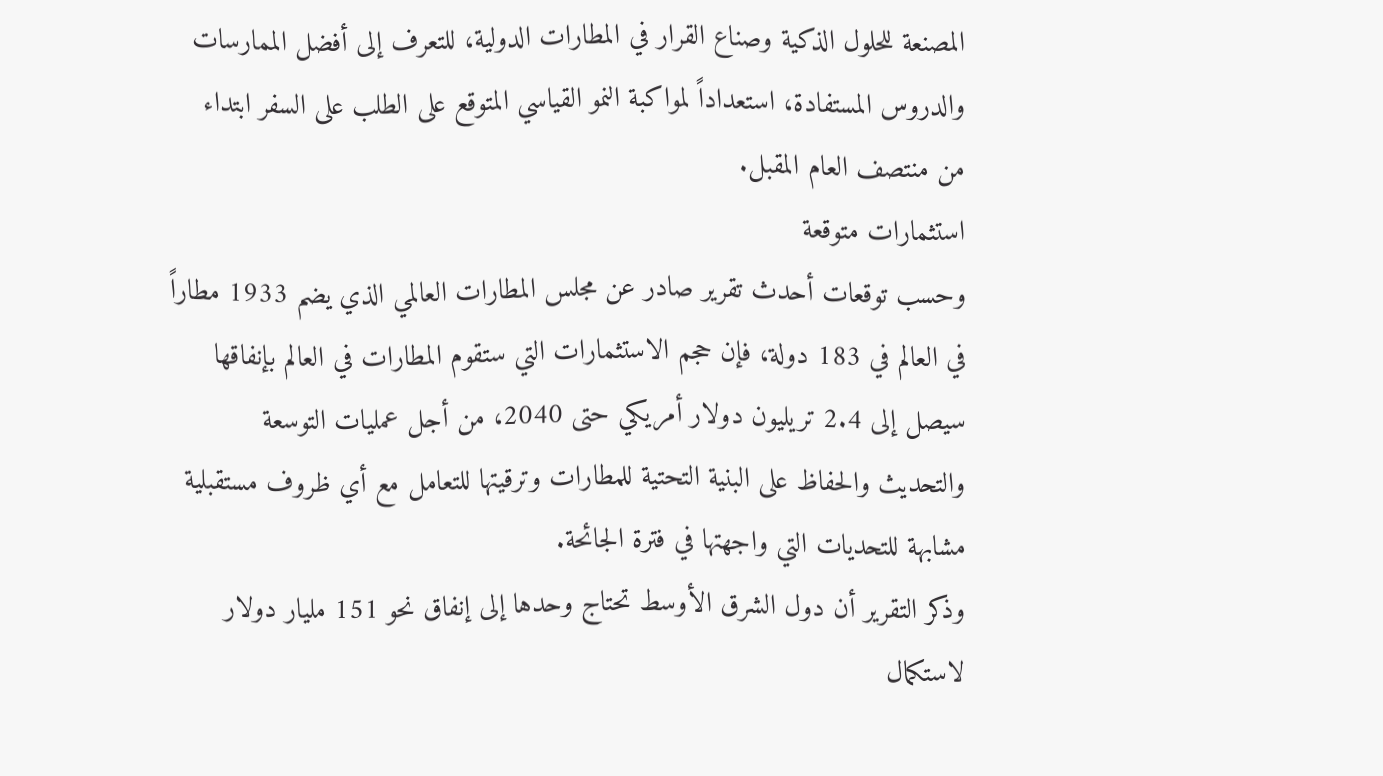المصنعة للحلول الذكية وصناع القرار في المطارات الدولية، للتعرف إلى أفضل الممارسات والدروس المستفادة، استعداداً لمواكبة النمو القياسي المتوقع على الطلب على السفر ابتداء من منتصف العام المقبل.
استثمارات متوقعة
وحسب توقعات أحدث تقرير صادر عن مجلس المطارات العالمي الذي يضم 1933 مطاراً في العالم في 183 دولة، فإن حجم الاستثمارات التي ستقوم المطارات في العالم بإنفاقها سيصل إلى 2.4 تريليون دولار أمريكي حتى 2040، من أجل عمليات التوسعة والتحديث والحفاظ على البنية التحتية للمطارات وترقيتها للتعامل مع أي ظروف مستقبلية مشابهة للتحديات التي واجهتها في فترة الجائحة.
وذكر التقرير أن دول الشرق الأوسط تحتاج وحدها إلى إنفاق نحو 151 مليار دولار لاستكمال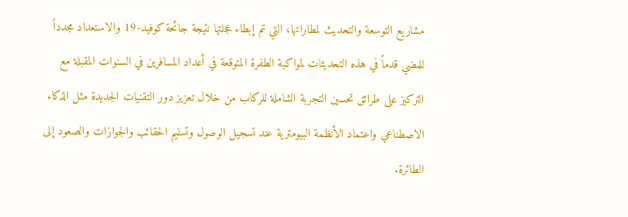مشاريع التوسعة والتحديث لمطاراتها، التي تم إبطاء عجلتها نتيجة جائحة كوفيد-19 والاستعداد مجدداً للمضي قدماً في هذه التحديثات لمواكبة الطفرة المتوقعة في أعداد المسافرين في السنوات المقبلة مع التركيز على طرائق تحسين التجربة الشاملة للركاب من خلال تعزيز دور التقنيات الجديدة مثل الذكاء الاصطناعي واعتماد الأنظمة البيومترية عند تسجيل الوصول وتسليم الحقائب والجوازات والصعود إلى الطائرة.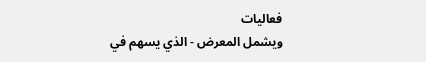فعاليات
ويشمل المعرض - الذي يسهم في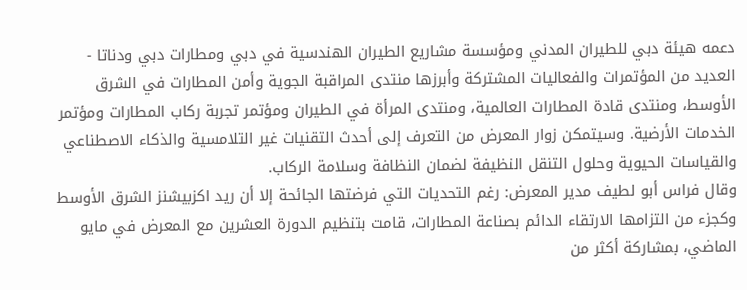دعمه هيئة دبي للطيران المدني ومؤسسة مشاريع الطيران الهندسية في دبي ومطارات دبي ودناتا - العديد من المؤتمرات والفعاليات المشتركة وأبرزها منتدى المراقبة الجوية وأمن المطارات في الشرق الأوسط، ومنتدى قادة المطارات العالمية، ومنتدى المرأة في الطيران ومؤتمر تجربة ركاب المطارات ومؤتمر الخدمات الأرضية. وسيتمكن زوار المعرض من التعرف إلى أحدث التقنيات غير التلامسية والذكاء الاصطناعي والقياسات الحيوية وحلول التنقل النظيفة لضمان النظافة وسلامة الركاب.
وقال فراس أبو لطيف مدير المعرض: رغم التحديات التي فرضتها الجائحة إلا أن ريد اكزبيشنز الشرق الأوسط وكجزء من التزامها الارتقاء الدائم بصناعة المطارات، قامت بتنظيم الدورة العشرين مع المعرض في مايو الماضي، بمشاركة أكثر من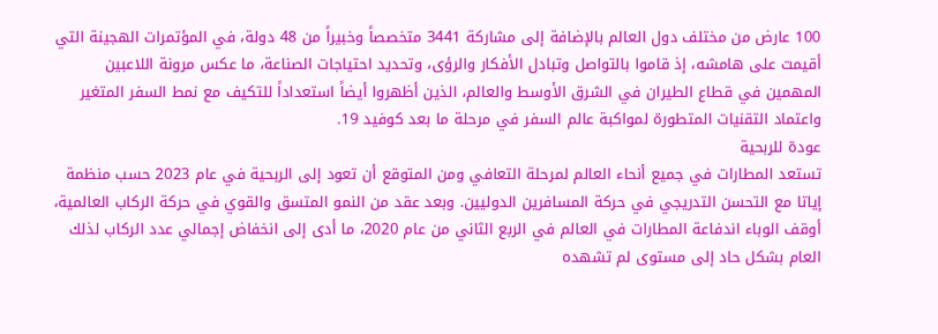100 عارض من مختلف دول العالم بالإضافة إلى مشاركة 3441 متخصصاً وخبيراً من 48 دولة، في المؤتمرات الهجينة التي أقيمت على هامشه، إذ قاموا بالتواصل وتبادل الأفكار والرؤى، وتحديد احتياجات الصناعة، ما عكس مرونة اللاعبين المهمين في قطاع الطيران في الشرق الأوسط والعالم، الذين أظهروا أيضاً استعداداً للتكيف مع نمط السفر المتغير واعتماد التقنيات المتطورة لمواكبة عالم السفر في مرحلة ما بعد كوفيد 19.
عودة للربحية
تستعد المطارات في جميع أنحاء العالم لمرحلة التعافي ومن المتوقع أن تعود إلى الربحية في عام 2023 حسب منظمة إياتا مع التحسن التدريجي في حركة المسافرين الدوليين. وبعد عقد من النمو المتسق والقوي في حركة الركاب العالمية، أوقف الوباء اندفاعة المطارات في العالم في الربع الثاني من عام 2020، ما أدى إلى انخفاض إجمالي عدد الركاب لذلك العام بشكل حاد إلى مستوى لم تشهده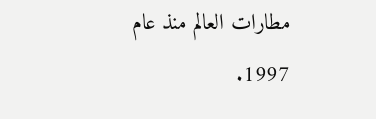مطارات العالم منذ عام 1997.